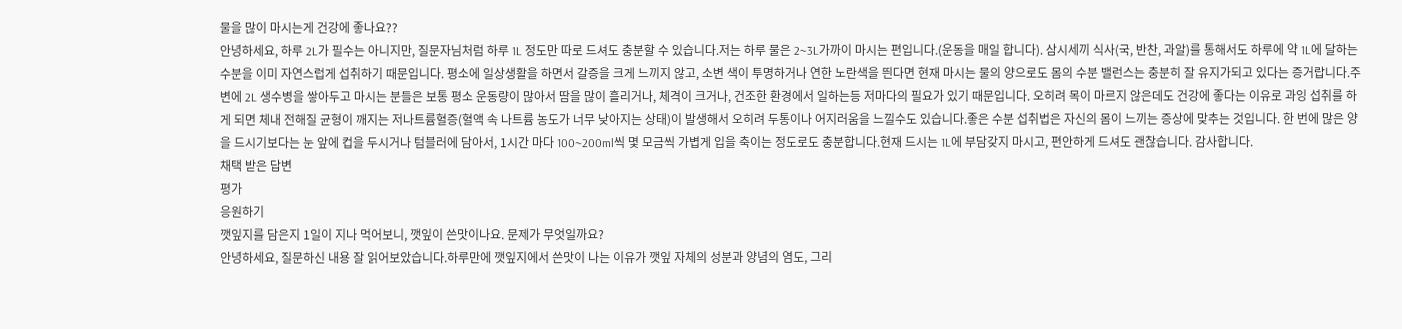물을 많이 마시는게 건강에 좋나요??
안녕하세요, 하루 2L가 필수는 아니지만, 질문자님처럼 하루 1L 정도만 따로 드셔도 충분할 수 있습니다.저는 하루 물은 2~3L가까이 마시는 편입니다.(운동을 매일 합니다). 삼시세끼 식사(국, 반찬, 과알)를 통해서도 하루에 약 1L에 달하는 수분을 이미 자연스럽게 섭취하기 때문입니다. 평소에 일상생활을 하면서 갈증을 크게 느끼지 않고, 소변 색이 투명하거나 연한 노란색을 띈다면 현재 마시는 물의 양으로도 몸의 수분 밸런스는 충분히 잘 유지가되고 있다는 증거랍니다.주변에 2L 생수병을 쌓아두고 마시는 분들은 보통 평소 운동량이 많아서 땀을 많이 흘리거나, 체격이 크거나, 건조한 환경에서 일하는등 저마다의 필요가 있기 때문입니다. 오히려 목이 마르지 않은데도 건강에 좋다는 이유로 과잉 섭취를 하게 되면 체내 전해질 균형이 깨지는 저나트륨혈증(혈액 속 나트륨 농도가 너무 낮아지는 상태)이 발생해서 오히려 두통이나 어지러움을 느낄수도 있습니다.좋은 수분 섭취법은 자신의 몸이 느끼는 증상에 맞추는 것입니다. 한 번에 많은 양을 드시기보다는 눈 앞에 컵을 두시거나 텀블러에 담아서, 1시간 마다 100~200ml씩 몇 모금씩 가볍게 입을 축이는 정도로도 충분합니다.현재 드시는 1L에 부담갖지 마시고, 편안하게 드셔도 괜찮습니다. 감사합니다.
채택 받은 답변
평가
응원하기
깻잎지를 담은지 1일이 지나 먹어보니, 깻잎이 쓴맛이나요. 문제가 무엇일까요?
안녕하세요, 질문하신 내용 잘 읽어보았습니다.하루만에 깻잎지에서 쓴맛이 나는 이유가 깻잎 자체의 성분과 양념의 염도, 그리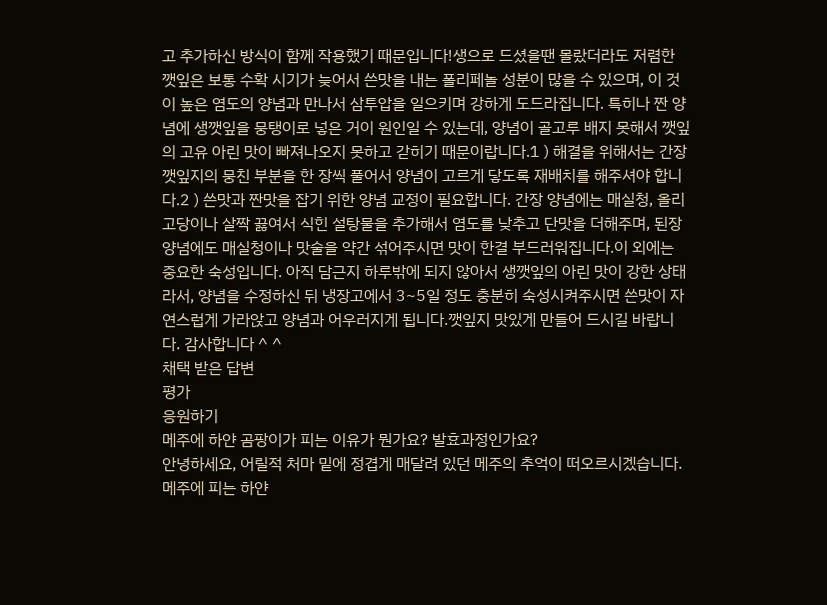고 추가하신 방식이 함께 작용했기 때문입니다!생으로 드셨을땐 몰랐더라도 저렴한 깻잎은 보통 수확 시기가 늦어서 쓴맛을 내는 폴리페놀 성분이 많을 수 있으며, 이 것이 높은 염도의 양념과 만나서 삼투압을 일으키며 강하게 도드라집니다. 특히나 짠 양념에 생깻잎을 뭉탱이로 넣은 거이 원인일 수 있는데, 양념이 골고루 배지 못해서 깻잎의 고유 아린 맛이 빠져나오지 못하고 갇히기 때문이랍니다.1 ) 해결을 위해서는 간장깻잎지의 뭉친 부분을 한 장씩 풀어서 양념이 고르게 닿도록 재배치를 해주셔야 합니다.2 ) 쓴맛과 짠맛을 잡기 위한 양념 교정이 필요합니다. 간장 양념에는 매실청, 올리고당이나 살짝 끓여서 식힌 설탕물을 추가해서 염도를 낮추고 단맛을 더해주며, 된장 양념에도 매실청이나 맛술을 약간 섞어주시면 맛이 한결 부드러워집니다.이 외에는 중요한 숙성입니다. 아직 담근지 하루밖에 되지 않아서 생깻잎의 아린 맛이 강한 상태라서, 양념을 수정하신 뒤 냉장고에서 3~5일 정도 충분히 숙성시켜주시면 쓴맛이 자연스럽게 가라앉고 양념과 어우러지게 됩니다.깻잎지 맛있게 만들어 드시길 바랍니다. 감사합니다 ^ ^
채택 받은 답변
평가
응원하기
메주에 하얀 곰팡이가 피는 이유가 뭔가요? 발효과정인가요?
안녕하세요, 어릴적 처마 밑에 정겹게 매달려 있던 메주의 추억이 떠오르시겠습니다.메주에 피는 하얀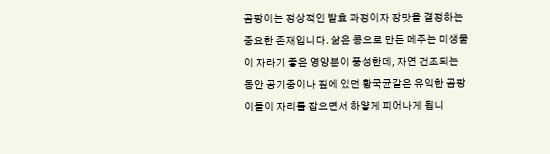곰팡이는 정상적인 발효 과정이자 장맛을 결정하는 중요한 존재입니다. 삶은 콩으로 만든 메주는 미생물이 자라기 좋은 영양분이 풍성한데, 자연 건조되는 동안 공기중이나 짚에 있던 황국균같은 유익한 곰팡이들이 자리를 잡으면서 하얗게 피어나게 됩니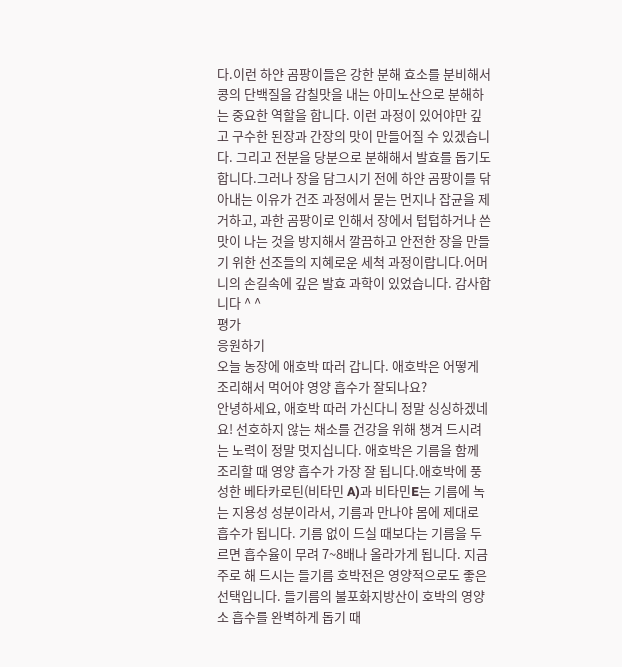다.이런 하얀 곰팡이들은 강한 분해 효소를 분비해서 콩의 단백질을 감칠맛을 내는 아미노산으로 분해하는 중요한 역할을 합니다. 이런 과정이 있어야만 깊고 구수한 된장과 간장의 맛이 만들어질 수 있겠습니다. 그리고 전분을 당분으로 분해해서 발효를 돕기도 합니다.그러나 장을 담그시기 전에 하얀 곰팡이를 닦아내는 이유가 건조 과정에서 묻는 먼지나 잡균을 제거하고, 과한 곰팡이로 인해서 장에서 텁텁하거나 쓴맛이 나는 것을 방지해서 깔끔하고 안전한 장을 만들기 위한 선조들의 지혜로운 세척 과정이랍니다.어머니의 손길속에 깊은 발효 과학이 있었습니다. 감사합니다 ^ ^
평가
응원하기
오늘 농장에 애호박 따러 갑니다. 애호박은 어떻게 조리해서 먹어야 영양 흡수가 잘되나요?
안녕하세요, 애호박 따러 가신다니 정말 싱싱하겠네요! 선호하지 않는 채소를 건강을 위해 챙겨 드시려는 노력이 정말 멋지십니다. 애호박은 기름을 함께 조리할 때 영양 흡수가 가장 잘 됩니다.애호박에 풍성한 베타카로틴(비타민 A)과 비타민E는 기름에 녹는 지용성 성분이라서, 기름과 만나야 몸에 제대로 흡수가 됩니다. 기름 없이 드실 때보다는 기름을 두르면 흡수율이 무려 7~8배나 올라가게 됩니다. 지금 주로 해 드시는 들기름 호박전은 영양적으로도 좋은 선택입니다. 들기름의 불포화지방산이 호박의 영양소 흡수를 완벽하게 돕기 때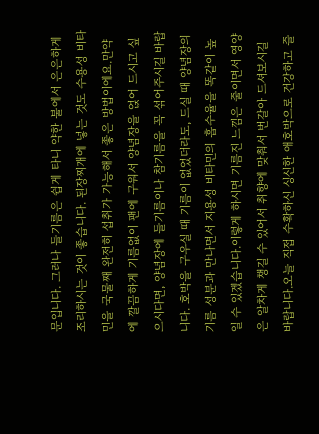문입니다. 그러나 들기름은 쉽게 타니 약한 불에서 은은하게 조리하시는 것이 좋습니다. 된장찌개에 넣는 것도 수용성 비타민을 국물째 완전히 섭취가 가능해서 좋은 방법이에요.만약에 깔끔하게 기름없이 팬에 구워서 양념장을 얹어 드시고 싶으시다면, 양념장에 들기름이나 참기름을 꼭 섞어주시길 바랍니다. 호박을 구우실 때 기름이 없었더라도, 드실 때 양념장의 기름 성분과 만나면서 지용성 비타민의 흡수율을 똑같이 높일 수 있겠습니다.이렇게 하시면 기름진 느낌은 줄이면서 영양은 알차게 챙길 수 있어서 취향에 맞춰서 번갈아 드셔보시길 바랍니다.오늘 직접 수확하신 싱신한 애호박으로 건강하고 즐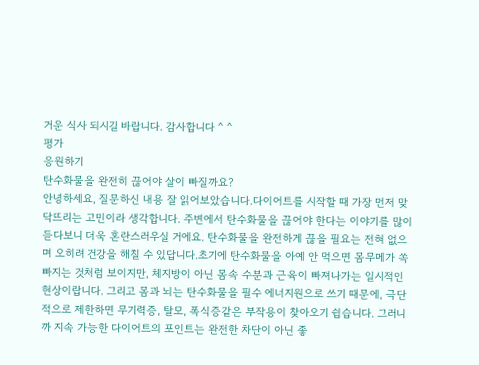거운 식사 되시길 바랍니다. 감사합니다 ^ ^
평가
응원하기
탄수화물을 완전히 끊어야 살이 빠질까요?
안녕하세요, 질문하신 내용 잘 읽어보았습니다.다이어트를 시작할 때 가장 먼저 맞닥뜨리는 고민이라 생각합니다. 주변에서 탄수화물을 끊어야 한다는 이야기를 많이 듣다보니 더욱 혼란스러우실 거에요. 탄수화물을 완전하게 끊을 필요는 전혀 없으며 오히려 건강을 해칠 수 있답니다.초기에 탄수화물을 아예 안 먹으면 몸무메가 쏙 빠지는 것처럼 보이지만, 체지방이 아닌 몸속 수분과 근육이 빠져나가는 일시적인 현상이랍니다. 그리고 몸과 뇌는 탄수화물을 필수 에너지원으로 쓰기 때문에, 극단적으로 제한하면 무기력증, 탈모, 폭식증같은 부작용이 찾아오기 쉽습니다. 그러니까 지속 가능한 다이어트의 포인트는 완전한 차단이 아닌 좋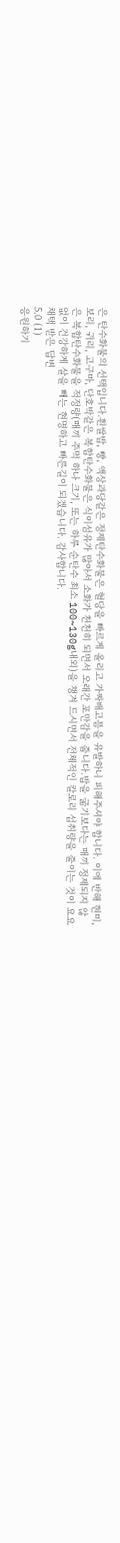은 탄수화물의 선택입니다.흰쌀밥, 빵, 액상과당같은 정제탄수화물은 혈당을 빠르게 올리고 가짜배고픔을 유발하니 피해주셔야 합니다. 이에 반해 현미, 보리, 귀리, 고구마, 단호박같은 복합탄수화물은 식이섬유가 많아서 소화가 천천히 되면서 오래간 포만감을 줍니다.밥을 굶기보다는 매끼 정제되지 않은 복합탄수화물을 적정량(매끼 주먹 하나 크기, 또는 하루 순탄수 최소 100~130g내외)을 챙겨 드시면서 전체적인 칼로리 섭취량을 줄이는 것이 요요 없이 건강하게 살을 빼는 현명하고 빠른길이 되겠습니다. 감사합니다.
채택 받은 답변
5.0 (1)
응원하기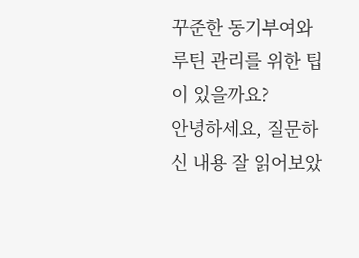꾸준한 동기부여와 루틴 관리를 위한 팁이 있을까요?
안녕하세요, 질문하신 내용 잘 읽어보았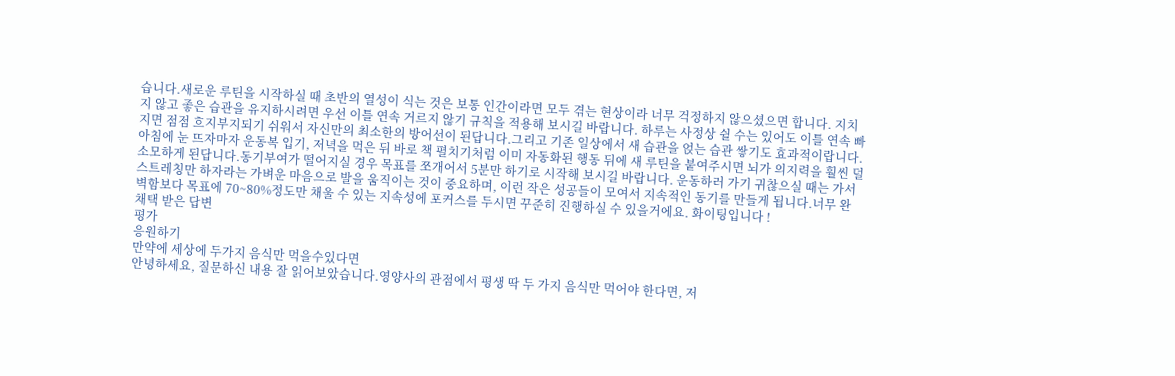습니다.새로운 루틴을 시작하실 때 초반의 열성이 식는 것은 보통 인간이라면 모두 겪는 현상이라 너무 걱정하지 않으셨으면 합니다. 지치지 않고 좋은 습관을 유지하시려면 우선 이틀 연속 거르지 않기 규칙을 적용해 보시길 바랍니다. 하루는 사정상 쉴 수는 있어도 이틀 연속 빠지면 점점 흐지부지되기 쉬워서 자신만의 최소한의 방어선이 된답니다.그리고 기존 일상에서 새 습관을 얹는 습관 쌓기도 효과적이랍니다. 아침에 눈 뜨자마자 운동복 입기, 저녁을 먹은 뒤 바로 책 펼치기처럼 이미 자동화된 행동 뒤에 새 루틴을 붙여주시면 뇌가 의지력을 훨씬 덜 소모하게 된답니다.동기부여가 떨어지실 경우 목표를 쪼개어서 5분만 하기로 시작해 보시길 바랍니다. 운동하러 가기 귀찮으실 때는 가서 스트레칭만 하자라는 가벼운 마음으로 발을 움직이는 것이 중요하며, 이런 작은 성공들이 모여서 지속적인 동기를 만들게 됩니다.너무 완벽함보다 목표에 70~80%정도만 채울 수 있는 지속성에 포커스를 두시면 꾸준히 진행하실 수 있을거에요. 화이팅입니다 !
채택 받은 답변
평가
응원하기
만약에 세상에 두가지 음식만 먹을수있다면
안녕하세요, 질문하신 내용 잘 읽어보았습니다.영양사의 관점에서 평생 딱 두 가지 음식만 먹어야 한다면, 저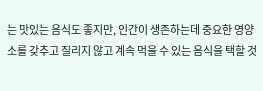는 맛있는 음식도 좋지만, 인간이 생존하는데 중요한 영양소를 갖추고 질리지 않고 계속 먹을 수 있는 음식을 택할 것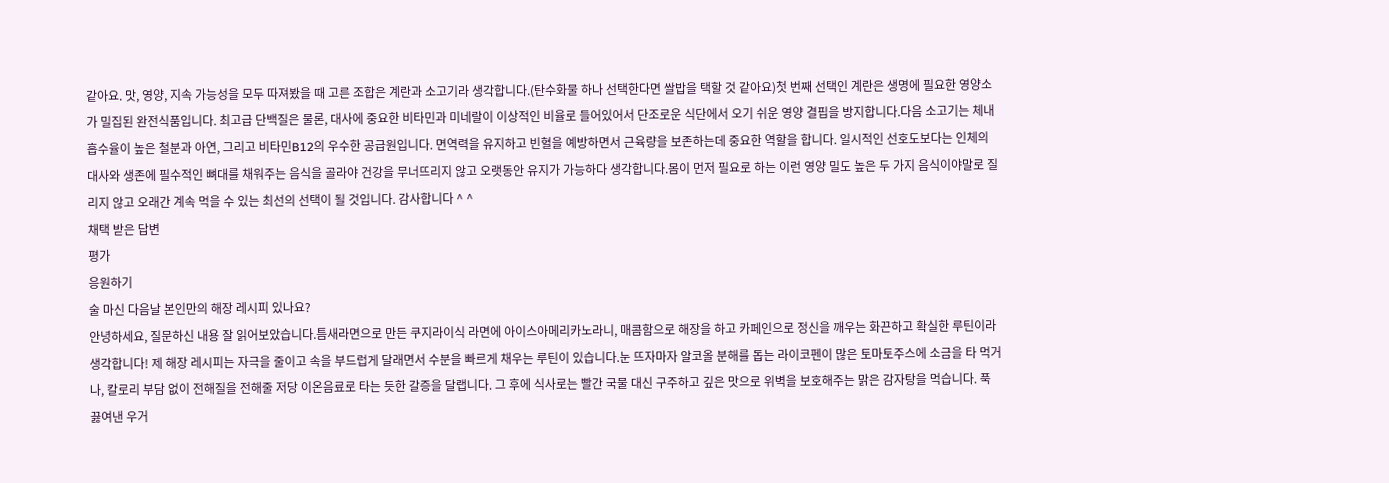같아요. 맛, 영양, 지속 가능성을 모두 따져봤을 때 고른 조합은 계란과 소고기라 생각합니다.(탄수화물 하나 선택한다면 쌀밥을 택할 것 같아요)첫 번째 선택인 계란은 생명에 필요한 영양소가 밀집된 완전식품입니다. 최고급 단백질은 물론, 대사에 중요한 비타민과 미네랄이 이상적인 비율로 들어있어서 단조로운 식단에서 오기 쉬운 영양 결핍을 방지합니다.다음 소고기는 체내 흡수율이 높은 철분과 아연, 그리고 비타민B12의 우수한 공급원입니다. 면역력을 유지하고 빈혈을 예방하면서 근육량을 보존하는데 중요한 역할을 합니다. 일시적인 선호도보다는 인체의 대사와 생존에 필수적인 뼈대를 채워주는 음식을 골라야 건강을 무너뜨리지 않고 오랫동안 유지가 가능하다 생각합니다.몸이 먼저 필요로 하는 이런 영양 밀도 높은 두 가지 음식이야말로 질리지 않고 오래간 계속 먹을 수 있는 최선의 선택이 될 것입니다. 감사합니다 ^ ^
채택 받은 답변
평가
응원하기
술 마신 다음날 본인만의 해장 레시피 있나요?
안녕하세요, 질문하신 내용 잘 읽어보았습니다.틈새라면으로 만든 쿠지라이식 라면에 아이스아메리카노라니, 매콤함으로 해장을 하고 카페인으로 정신을 깨우는 화끈하고 확실한 루틴이라 생각합니다! 제 해장 레시피는 자극을 줄이고 속을 부드럽게 달래면서 수분을 빠르게 채우는 루틴이 있습니다.눈 뜨자마자 알코올 분해를 돕는 라이코펜이 많은 토마토주스에 소금을 타 먹거나, 칼로리 부담 없이 전해질을 전해줄 저당 이온음료로 타는 듯한 갈증을 달랩니다. 그 후에 식사로는 빨간 국물 대신 구주하고 깊은 맛으로 위벽을 보호해주는 맑은 감자탕을 먹습니다. 푹 끓여낸 우거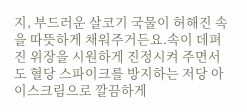지, 부드러운 살코기 국물이 허해진 속을 따뜻하게 채워주거든요.속이 데펴진 위장을 시원하게 진정시켜 주면서도 혈당 스파이크를 방지하는 저당 아이스크림으로 깔끔하게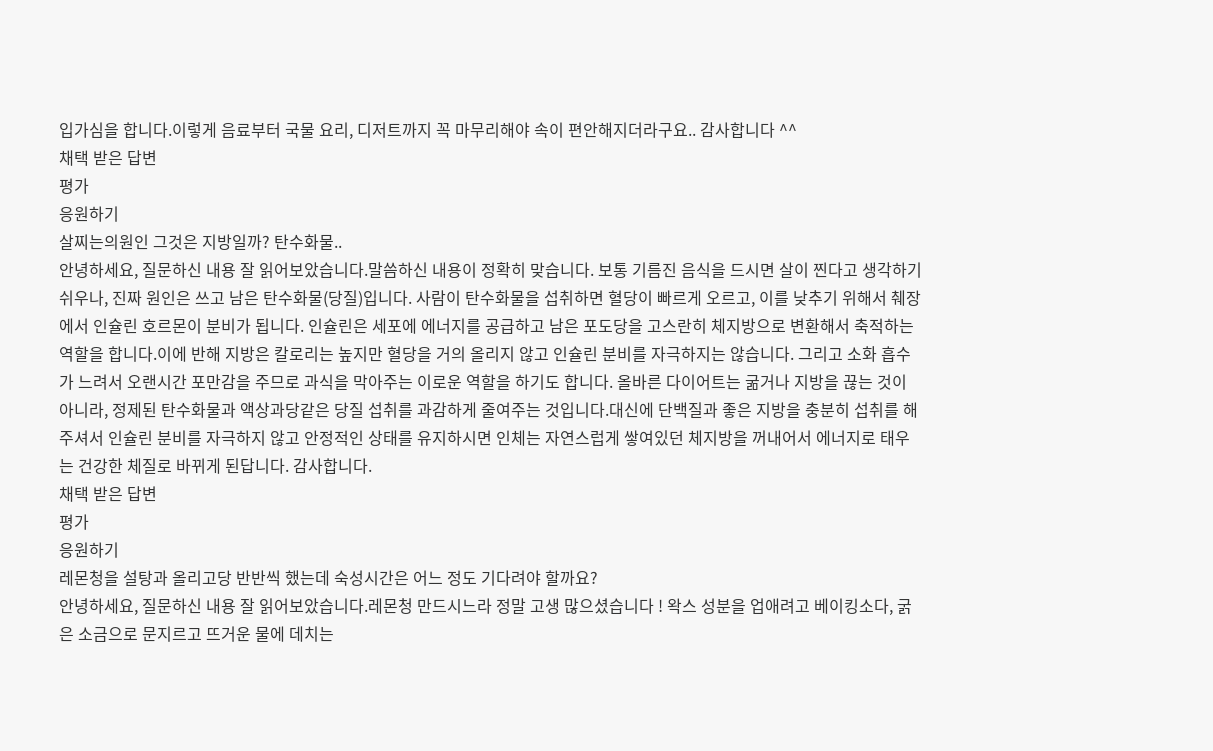입가심을 합니다.이렇게 음료부터 국물 요리, 디저트까지 꼭 마무리해야 속이 편안해지더라구요.. 감사합니다 ^^
채택 받은 답변
평가
응원하기
살찌는의원인 그것은 지방일까? 탄수화물..
안녕하세요, 질문하신 내용 잘 읽어보았습니다.말씀하신 내용이 정확히 맞습니다. 보통 기름진 음식을 드시면 살이 찐다고 생각하기 쉬우나, 진짜 원인은 쓰고 남은 탄수화물(당질)입니다. 사람이 탄수화물을 섭취하면 혈당이 빠르게 오르고, 이를 낮추기 위해서 췌장에서 인슐린 호르몬이 분비가 됩니다. 인슐린은 세포에 에너지를 공급하고 남은 포도당을 고스란히 체지방으로 변환해서 축적하는 역할을 합니다.이에 반해 지방은 칼로리는 높지만 혈당을 거의 올리지 않고 인슐린 분비를 자극하지는 않습니다. 그리고 소화 흡수가 느려서 오랜시간 포만감을 주므로 과식을 막아주는 이로운 역할을 하기도 합니다. 올바른 다이어트는 굶거나 지방을 끊는 것이 아니라, 정제된 탄수화물과 액상과당같은 당질 섭취를 과감하게 줄여주는 것입니다.대신에 단백질과 좋은 지방을 충분히 섭취를 해주셔서 인슐린 분비를 자극하지 않고 안정적인 상태를 유지하시면 인체는 자연스럽게 쌓여있던 체지방을 꺼내어서 에너지로 태우는 건강한 체질로 바뀌게 된답니다. 감사합니다.
채택 받은 답변
평가
응원하기
레몬청을 설탕과 올리고당 반반씩 했는데 숙성시간은 어느 정도 기다려야 할까요?
안녕하세요, 질문하신 내용 잘 읽어보았습니다.레몬청 만드시느라 정말 고생 많으셨습니다 ! 왁스 성분을 업애려고 베이킹소다, 굵은 소금으로 문지르고 뜨거운 물에 데치는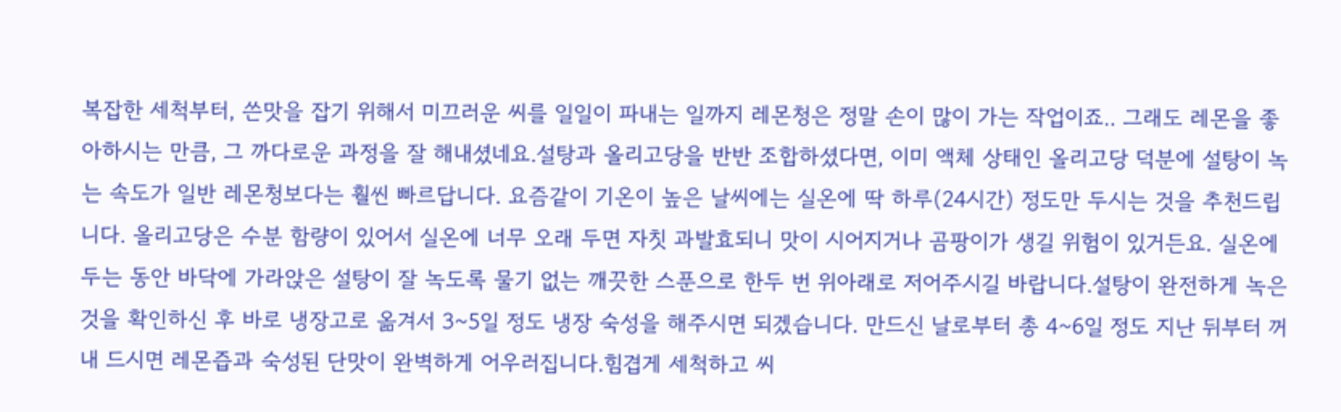복잡한 세척부터, 쓴맛을 잡기 위해서 미끄러운 씨를 일일이 파내는 일까지 레몬청은 정말 손이 많이 가는 작업이죠.. 그래도 레몬을 좋아하시는 만큼, 그 까다로운 과정을 잘 해내셨네요.설탕과 올리고당을 반반 조합하셨다면, 이미 액체 상태인 올리고당 덕분에 설탕이 녹는 속도가 일반 레몬청보다는 훨씬 빠르답니다. 요즘같이 기온이 높은 날씨에는 실온에 딱 하루(24시간) 정도만 두시는 것을 추천드립니다. 올리고당은 수분 함량이 있어서 실온에 너무 오래 두면 자칫 과발효되니 맛이 시어지거나 곰팡이가 생길 위험이 있거든요. 실온에 두는 동안 바닥에 가라앉은 설탕이 잘 녹도록 물기 없는 깨끗한 스푼으로 한두 번 위아래로 저어주시길 바랍니다.설탕이 완전하게 녹은 것을 확인하신 후 바로 냉장고로 옮겨서 3~5일 정도 냉장 숙성을 해주시면 되겠습니다. 만드신 날로부터 총 4~6일 정도 지난 뒤부터 꺼내 드시면 레몬즙과 숙성된 단맛이 완벽하게 어우러집니다.힘겹게 세척하고 씨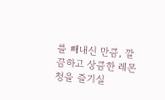를 빼내신 만큼, 깔끔하고 상큼한 레몬청을 즐기실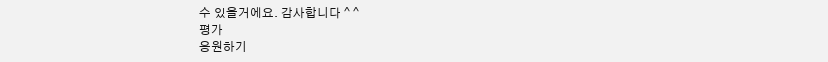수 있을거에요. 감사합니다 ^ ^
평가
응원하기